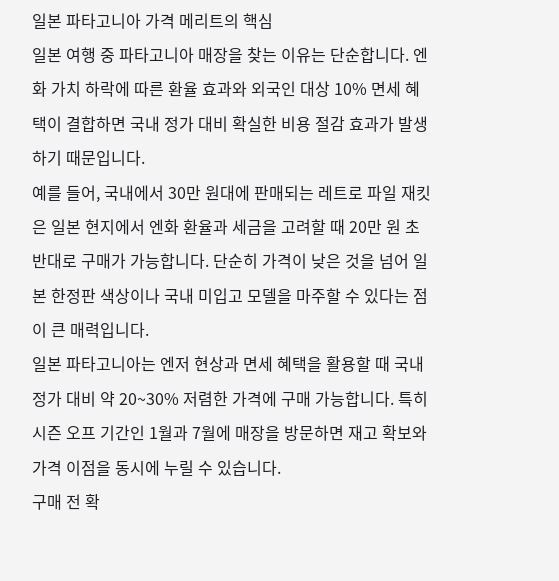일본 파타고니아 가격 메리트의 핵심
일본 여행 중 파타고니아 매장을 찾는 이유는 단순합니다. 엔화 가치 하락에 따른 환율 효과와 외국인 대상 10% 면세 혜택이 결합하면 국내 정가 대비 확실한 비용 절감 효과가 발생하기 때문입니다.
예를 들어, 국내에서 30만 원대에 판매되는 레트로 파일 재킷은 일본 현지에서 엔화 환율과 세금을 고려할 때 20만 원 초반대로 구매가 가능합니다. 단순히 가격이 낮은 것을 넘어 일본 한정판 색상이나 국내 미입고 모델을 마주할 수 있다는 점이 큰 매력입니다.
일본 파타고니아는 엔저 현상과 면세 혜택을 활용할 때 국내 정가 대비 약 20~30% 저렴한 가격에 구매 가능합니다. 특히 시즌 오프 기간인 1월과 7월에 매장을 방문하면 재고 확보와 가격 이점을 동시에 누릴 수 있습니다.
구매 전 확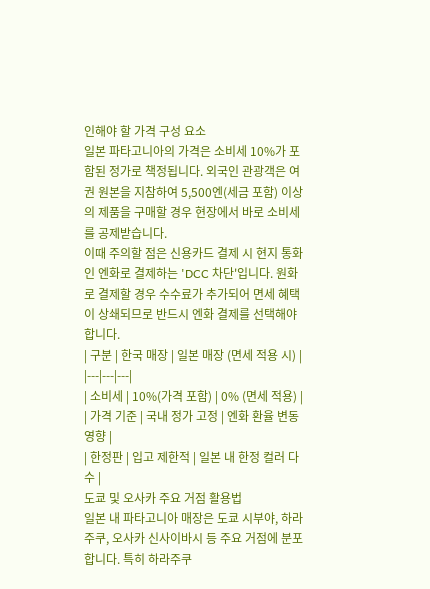인해야 할 가격 구성 요소
일본 파타고니아의 가격은 소비세 10%가 포함된 정가로 책정됩니다. 외국인 관광객은 여권 원본을 지참하여 5,500엔(세금 포함) 이상의 제품을 구매할 경우 현장에서 바로 소비세를 공제받습니다.
이때 주의할 점은 신용카드 결제 시 현지 통화인 엔화로 결제하는 'DCC 차단'입니다. 원화로 결제할 경우 수수료가 추가되어 면세 혜택이 상쇄되므로 반드시 엔화 결제를 선택해야 합니다.
| 구분 | 한국 매장 | 일본 매장 (면세 적용 시) |
|---|---|---|
| 소비세 | 10%(가격 포함) | 0% (면세 적용) |
| 가격 기준 | 국내 정가 고정 | 엔화 환율 변동 영향 |
| 한정판 | 입고 제한적 | 일본 내 한정 컬러 다수 |
도쿄 및 오사카 주요 거점 활용법
일본 내 파타고니아 매장은 도쿄 시부야, 하라주쿠, 오사카 신사이바시 등 주요 거점에 분포합니다. 특히 하라주쿠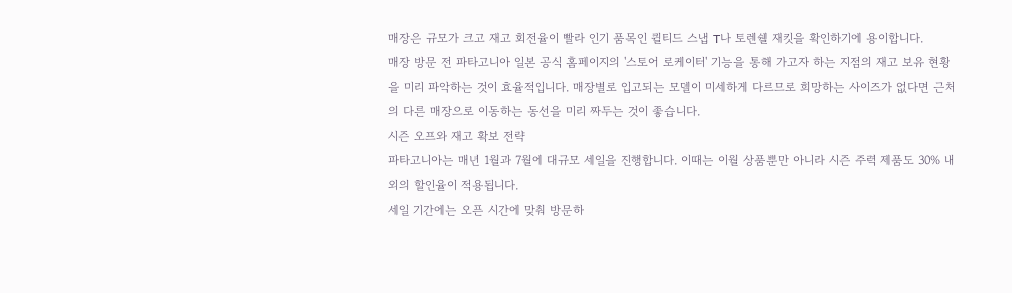매장은 규모가 크고 재고 회전율이 빨라 인기 품목인 퀼티드 스냅 T나 토렌쉘 재킷을 확인하기에 용이합니다.
매장 방문 전 파타고니아 일본 공식 홈페이지의 '스토어 로케이터' 기능을 통해 가고자 하는 지점의 재고 보유 현황을 미리 파악하는 것이 효율적입니다. 매장별로 입고되는 모델이 미세하게 다르므로 희망하는 사이즈가 없다면 근처의 다른 매장으로 이동하는 동선을 미리 짜두는 것이 좋습니다.
시즌 오프와 재고 확보 전략
파타고니아는 매년 1월과 7월에 대규모 세일을 진행합니다. 이때는 이월 상품뿐만 아니라 시즌 주력 제품도 30% 내외의 할인율이 적용됩니다.
세일 기간에는 오픈 시간에 맞춰 방문하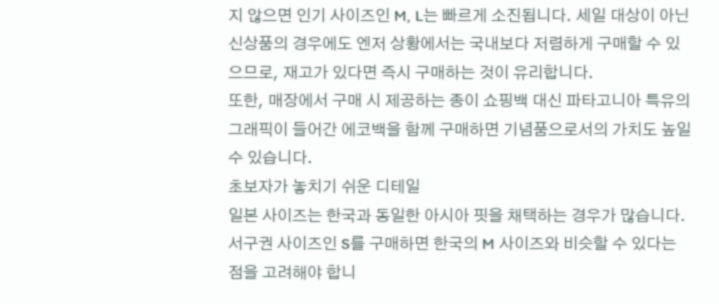지 않으면 인기 사이즈인 M, L는 빠르게 소진됩니다. 세일 대상이 아닌 신상품의 경우에도 엔저 상황에서는 국내보다 저렴하게 구매할 수 있으므로, 재고가 있다면 즉시 구매하는 것이 유리합니다.
또한, 매장에서 구매 시 제공하는 종이 쇼핑백 대신 파타고니아 특유의 그래픽이 들어간 에코백을 함께 구매하면 기념품으로서의 가치도 높일 수 있습니다.
초보자가 놓치기 쉬운 디테일
일본 사이즈는 한국과 동일한 아시아 핏을 채택하는 경우가 많습니다. 서구권 사이즈인 S를 구매하면 한국의 M 사이즈와 비슷할 수 있다는 점을 고려해야 합니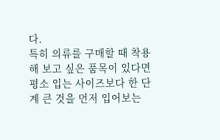다.
특히 의류를 구매할 때 착용해 보고 싶은 품목이 있다면 평소 입는 사이즈보다 한 단계 큰 것을 먼저 입어보는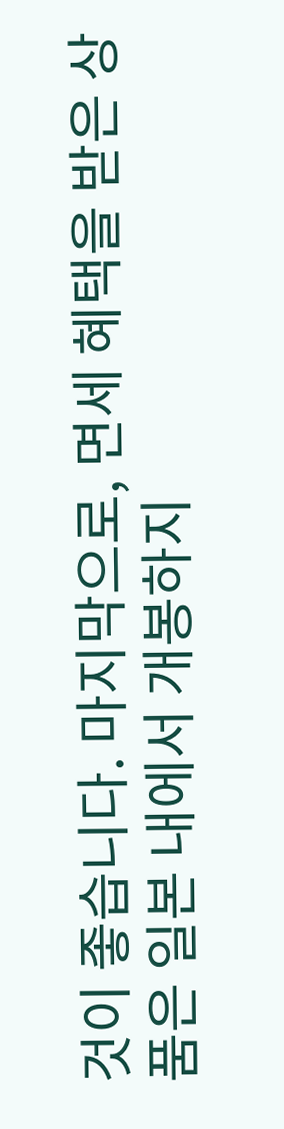것이 좋습니다. 마지막으로, 면세 혜택을 받은 상품은 일본 내에서 개봉하지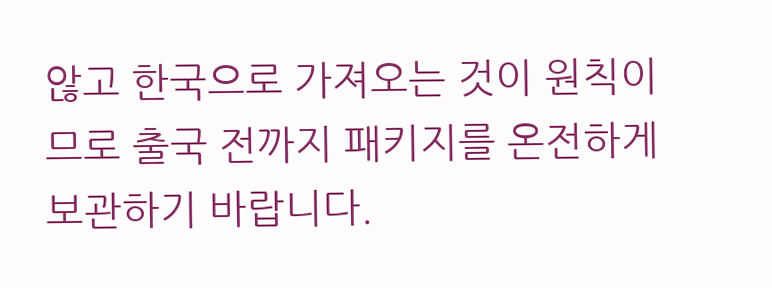않고 한국으로 가져오는 것이 원칙이므로 출국 전까지 패키지를 온전하게 보관하기 바랍니다.